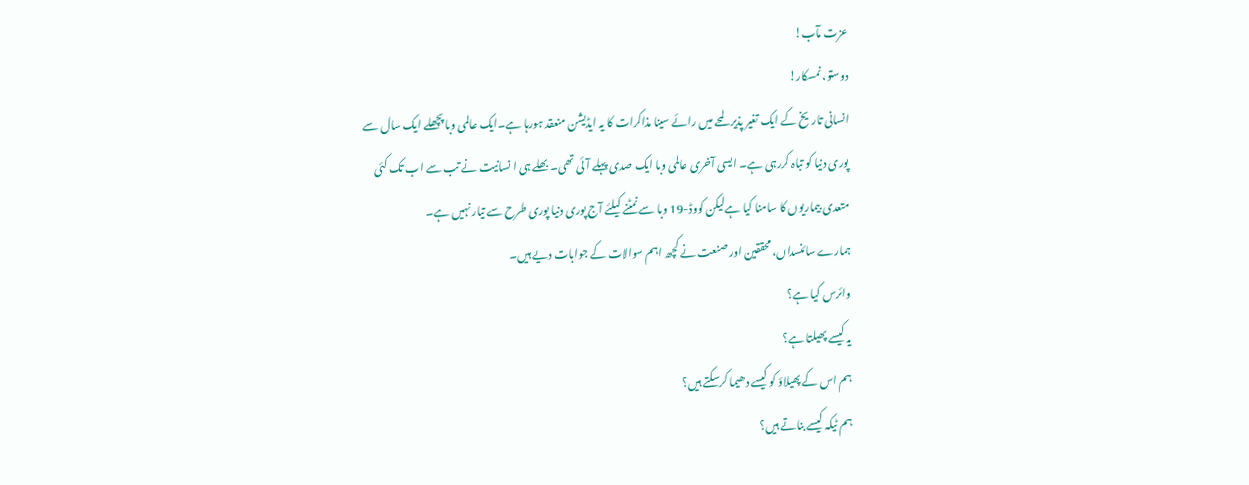عزت مآب!
دوستو، نمسکار!
انسانی تاریخ کے ایک تغیر پذیر لمحے میں رائے سینا مذاکرات کا یہ ایڈیشن منعقد ہورہا ہے۔ایک عالمی وبا پچھلے ایک سال سے پوری دنیا کو تباہ کررہی ہے۔ ایسی آخری عالمی وبا ایک صدی پہلے آئی تھی۔ بھلے ہی ا نسانیت نے تب سے اب تک کئی متعدی بیماریوں کا سامنا کیا ہےلیکن کووڈ-19 وبا سے نمٹنے کیلئے آج پوری دنیا پوری طرح سے تیار نہیں ہے۔
ہمارے سائنسداں، محققین اور صنعت نے کچھ اہم سوالات کے جوابات دیے ہیں۔
وائرس کیا ہے؟
یہ کیسے پھیلتا ہے؟
ہم اس کے پھیلاؤ کو کیسے دھیما کرسکتے ہیں؟
ہم ٹیکہ کیسے بناتے ہیں؟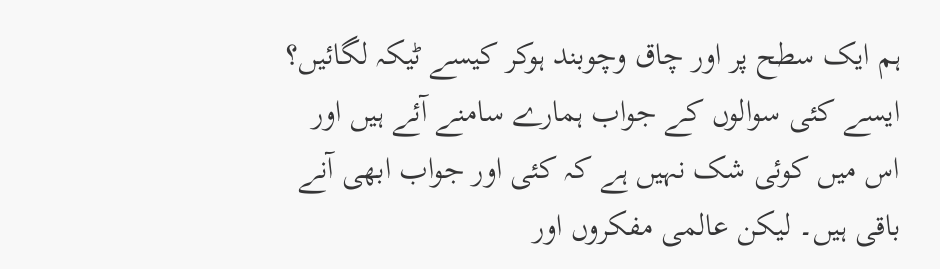ہم ایک سطح پر اور چاق وچوبند ہوکر کیسے ٹیکہ لگائیں؟
ایسے کئی سوالوں کے جواب ہمارے سامنے آئے ہیں اور اس میں کوئی شک نہیں ہے کہ کئی اور جواب ابھی آنے باقی ہیں۔ لیکن عالمی مفکروں اور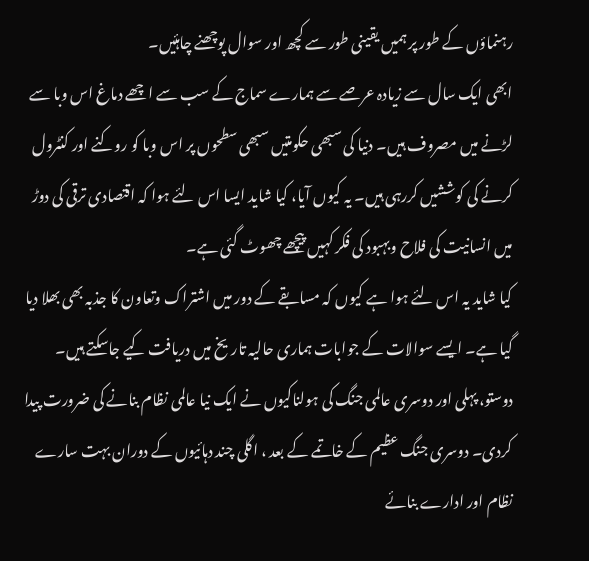رہنماؤں کے طور پر ہمیں یقینی طور سے کچھ اور سوال پوچھنے چاہئیں۔
ابھی ایک سال سے زیادہ عرصے سے ہمارے سماج کے سب سے اچھے دماغ اس وبا سے لڑنے میں مصروف ہیں۔ دنیا کی سبھی حکومتیں سبھی سطحوں پر اس وبا کو روکنے اور کنٹرول کرنے کی کوششیں کررہی ہیں۔ یہ کیوں آیا، کیا شاید ایسا اس لئے ہوا کہ اقتصادی ترقی کی دوڑ میں انسانیت کی فلاح وبہبود کی فکر کہیں پیچھے چھوٹ گئی ہے۔
کیا شاید یہ اس لئے ہوا ہے کیوں کہ مسابقے کے دور میں اشتراک وتعاون کا جذبہ بھی بھلا دیا گیا ہے۔ ایسے سوالات کے جوابات ہماری حالیہ تاریخ میں دریافت کیے جاسکتے ہیں۔ دوستو، پہلی اور دوسری عالمی جنگ کی ہولناکیوں نے ایک نیا عالمی نظام بنانے کی ضرورت پیدا کردی۔ دوسری جنگ عظیم کے خاتمے کے بعد ، اگلی چند دہائیوں کے دوران بہت سارے نظام اور ادارے بنائے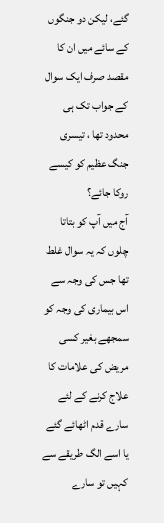گئے، لیکن دو جنگوں کے سائے میں ان کا مقصد صرف ایک سوال کے جواب تک ہی محدود تھا ، تیسری جنگ عظیم کو کیسے روکا جائے؟
آج میں آپ کو بتاتا چلوں کہ یہ سوال غلط تھا جس کی وجہ سے اس بیماری کی وجہ کو سمجھے بغیر کسی مریض کی علامات کا علاج کرنے کے لئے سارے قدم اٹھائے گئے یا اسے الگ طریقے سے کہیں تو سارے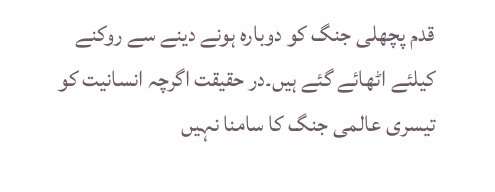قدم پچھلی جنگ کو دوبارہ ہونے دینے سے روکنے کیلئے اٹھائے گئے ہیں۔در حقیقت اگرچہ انسانیت کو تیسری عالمی جنگ کا سامنا نہیں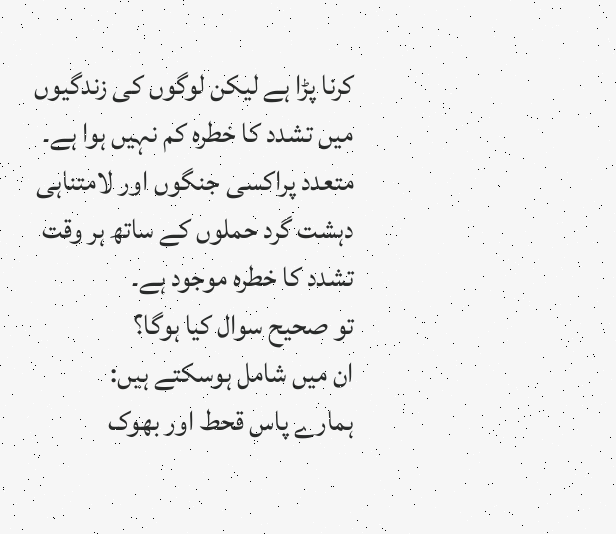کرنا پڑا ہے لیکن لوگوں کی زندگیوں میں تشدد کا خطرہ کم نہیں ہوا ہے۔ متعدد پراکسی جنگوں اور لامتناہی دہشت گرد حملوں کے ساتھ ہر وقت تشدد کا خطرہ موجود ہے۔
تو صحیح سوال کیا ہوگا؟
ان میں شامل ہوسکتے ہیں:
ہمارے پاس قحط اور بھوک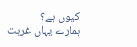کیوں ہے؟
ہمارے یہاں غربت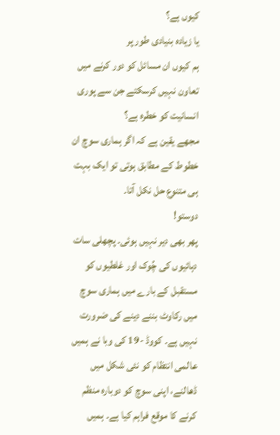کیوں ہے؟
یا زیادہ بنیادی طور پر
ہم کیوں ان مسائل کو دور کرنے میں تعاون نہیں کرسکتے جن سے پوری انسانیت کو خطرہ ہے؟
مجھے یقین ہے کہ اگر ہماری سوچ ان خطوط کے مطابق ہوتی تو ایک بہت ہی متنوع حل نکل آتا۔
دوستو!
پھر بھی دیر نہیں ہوئی۔ پچھلی سات دہائیوں کی چُوک اور غلطیوں کو مستقبل کے بارے میں ہماری سوچ میں رکاوٹ بننے دینے کی ضرورت نہیں ہے۔ کووڈ -19 کی وبا نے ہمیں عالمی انتظام کو نئی شکل میں ڈھالنے، اپنی سوچ کو دوبارہ منظم کرنے کا موقع فراہم کیا ہے۔ ہمیں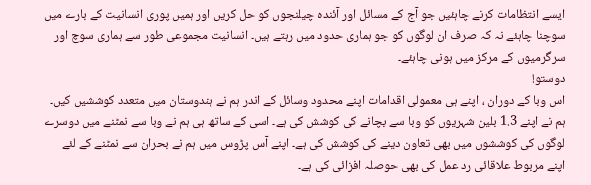ایسے انتظامات کرنے چاہئیں جو آج کے مسائل اور آئندہ چیلنجوں کو حل کریں اور ہمیں پوری انسانیت کے بارے میں سوچنا چاہئے نہ کہ صرف ان لوگوں کو جو ہماری حدود میں رہتے ہیں۔ انسانیت مجموعی طور سے ہماری سوچ اور سرگرمیوں کے مرکز میں ہونی چاہئے۔
دوستو!
اس وبا کے دوران ، اپنے ہی معمولی اقدامات اپنے محدود وسائل کے اندر ہم نے ہندوستان میں متعدد کوششیں کیں۔ ہم نے اپنے 1.3 بلین شہریوں کو وبا سے بچانے کی کوشش کی ہے۔ اسی کے ساتھ ہی ہم نے وبا سے نمٹنے میں دوسرے لوگوں کی کوششوں میں بھی تعاون دینے کی کوشش کی ہے۔ اپنے آس پڑوس میں ہم نے بحران سے نمٹنے کے لئے اپنے مربوط علاقائی رد عمل کی بھی حوصلہ افزائی کی ہے۔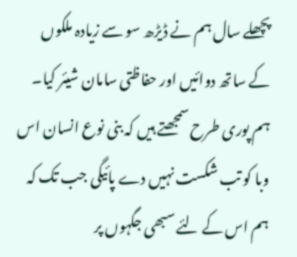پچھلے سال ہم نے ڈیڑھ سو سے زیادہ ملکوں کے ساتھ دوائیں اور حفاظتی سامان شیئر کیا۔ ہم پوری طرح سمجھتے ہیں کہ بنی نوع انسان اس وبا کو تب شکست نہیں دے پائیگی جب تک کہ ہم اس کے لئے سبھی جگہوں پر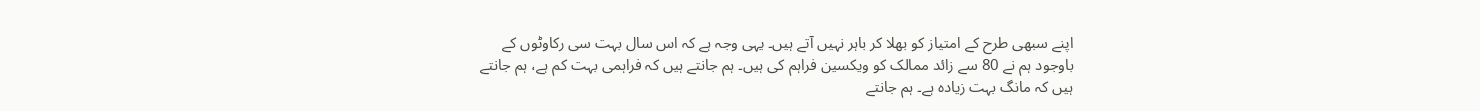اپنے سبھی طرح کے امتیاز کو بھلا کر باہر نہیں آتے ہیں۔ یہی وجہ ہے کہ اس سال بہت سی رکاوٹوں کے باوجود ہم نے 80 سے زائد ممالک کو ویکسین فراہم کی ہیں۔ ہم جانتے ہیں کہ فراہمی بہت کم ہے، ہم جانتے ہیں کہ مانگ بہت زیادہ ہے۔ ہم جانتے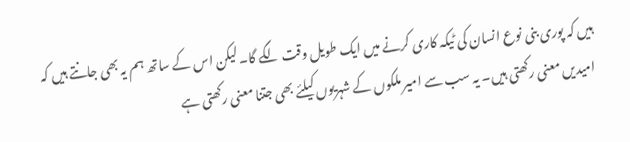ہیں کہ پوری بنی نوع انسان کی ٹیکہ کاری کرنے میں ایک طویل وقت لگے گا۔ لیکن اس کے ساتھ ہم یہ بھی جانتے ہیں کہ امیدیں معنی رکھتی ہیں۔ یہ سب سے امیر ملکوں کے شہریوں کیلئے بھی جتنا معنی رکھتی ہے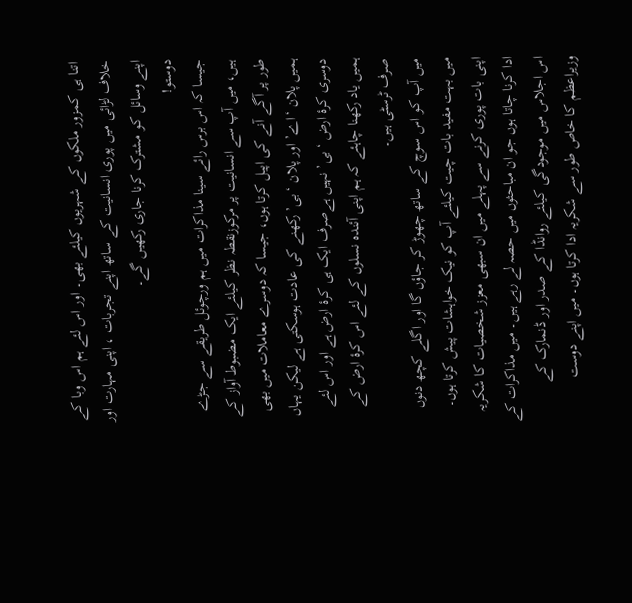اتنا ہی کمزور ملکوں کے شہریوں کیلئے بھی۔ اور اس لئے ہم اس وبا کے خلاف لڑائی میں پوری انسانیت کے ساتھ اپنے تجربات ، اپنی مہارت اور اپنے وسائل کو مشترک کرنا جاری رکھیں گے۔
دوستو!
جیسا کہ اس برس رائے سینا مذاکرات میں ہم ورچوئل طریقے سے جڑے ہیں، میں آپ سے انسانیت پر مرکوزنقطہ نظر کیلئے ایک مضبوط آواز کے طور پر آگے آنے کی اپیل کرتا ہوں، جیسا کہ دوسرے معاملات میں بھی ہمیں پلان ‘اے’ اور پلان ‘بی’ رکھنے کی عادت ہوسکتی ہے لیکن یہاں دوسری کرۂ ارض ‘بی’ نہیں ہےصرف ایک ہی کرۂ ارض ہے اور اس لئے ہمیں یاد رکھنا چاہئے کہ ہم اپنی آئندہ نسلوں کے لئے اس کرۂ ارض کے صرف ٹرسٹی ہیں۔
میں آپ کو اس سوچ کے ساتھ چھوڑ کر جاؤں گا اور اگلے کچھ دنوں میں بہت مفید بات چیت کیلئے آپ کو نیک خواہشات پیش کرتا ہوں۔ اپنی بات پوری کرنے سے پہلے میں ان سبھی معزز شخصیات کا شکریہ ادا کرنا چاتا ہوں جو ان مباحثوں میں حصہ لے رہے ہیں۔ میں مذاکرات کے اس اجلاس میں موجودگی کیلئے روانڈا کے صدر اور ڈنمارک کے وزیراعظم کا خاص طور سے شکریہ ادا کرتا ہوں۔ میں اپنے دوست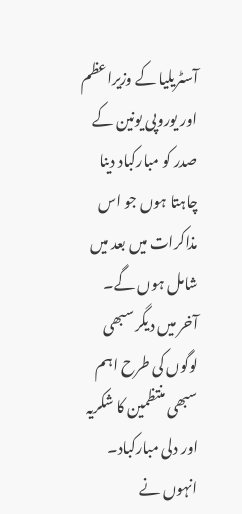آسٹریلیا کے وزیراعظم اور یوروپی یونین کے صدر کو مبارکباد دینا چاہتا ہوں جو اس مذاکرات میں بعد میں شامل ہوں گے۔
آخر میں دیگر سبھی لوگوں کی طرح اہم سبھی منتظمین کا شکریہ اور دلی مبارکباد۔ انہوں نے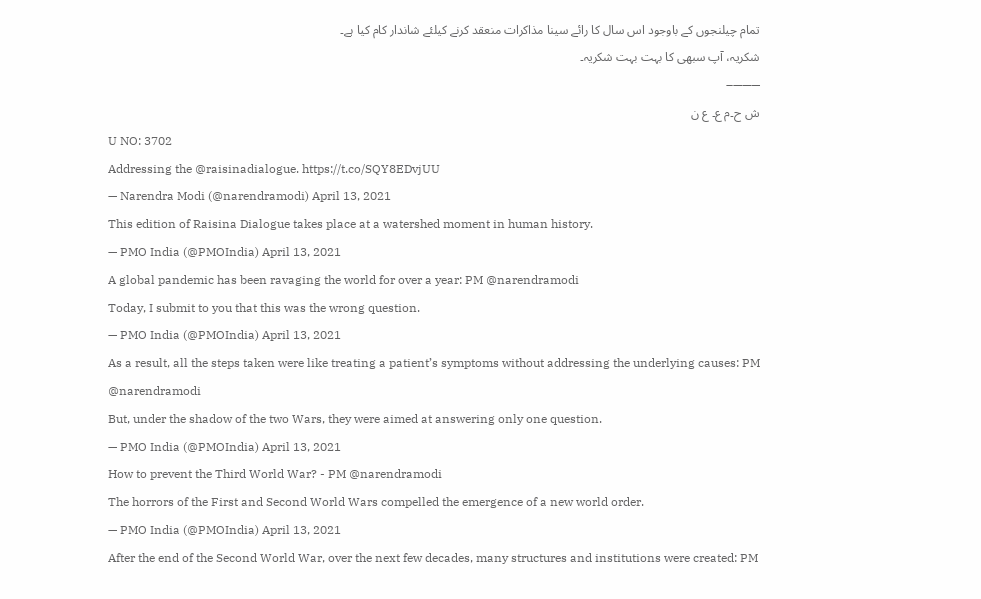تمام چیلنجوں کے باوجود اس سال کا رائے سینا مذاکرات منعقد کرنے کیلئے شاندار کام کیا ہے۔
شکریہ، آپ سبھی کا بہت بہت شکریہ۔
———–
ش ح۔م ع۔ ع ن
U NO: 3702
Addressing the @raisinadialogue. https://t.co/SQY8EDvjUU
— Narendra Modi (@narendramodi) April 13, 2021
This edition of Raisina Dialogue takes place at a watershed moment in human history.
— PMO India (@PMOIndia) April 13, 2021
A global pandemic has been ravaging the world for over a year: PM @narendramodi
Today, I submit to you that this was the wrong question.
— PMO India (@PMOIndia) April 13, 2021
As a result, all the steps taken were like treating a patient’s symptoms without addressing the underlying causes: PM @narendramodi
But, under the shadow of the two Wars, they were aimed at answering only one question.
— PMO India (@PMOIndia) April 13, 2021
How to prevent the Third World War? - PM @narendramodi
The horrors of the First and Second World Wars compelled the emergence of a new world order.
— PMO India (@PMOIndia) April 13, 2021
After the end of the Second World War, over the next few decades, many structures and institutions were created: PM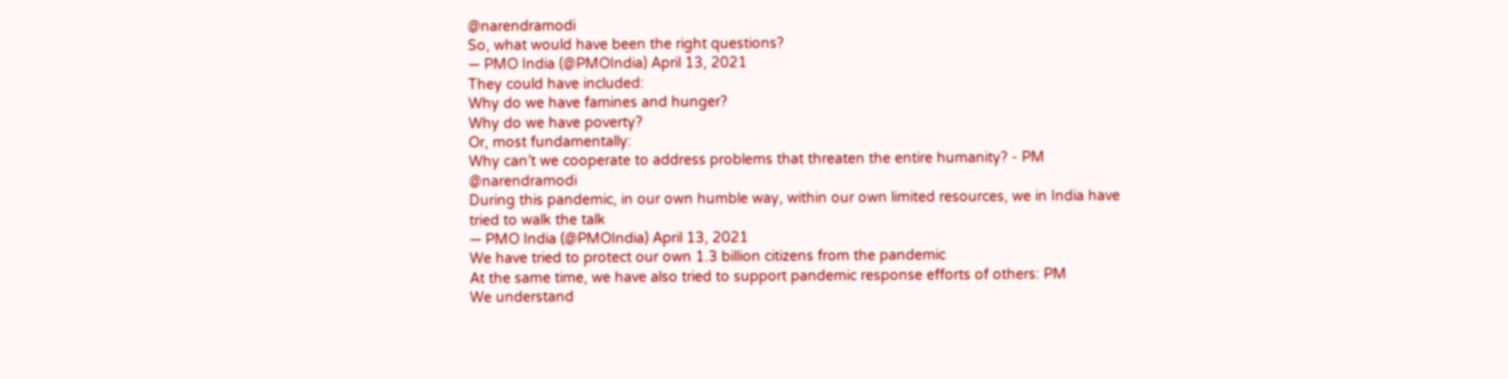@narendramodi
So, what would have been the right questions?
— PMO India (@PMOIndia) April 13, 2021
They could have included:
Why do we have famines and hunger?
Why do we have poverty?
Or, most fundamentally:
Why can’t we cooperate to address problems that threaten the entire humanity? - PM @narendramodi
During this pandemic, in our own humble way, within our own limited resources, we in India have tried to walk the talk
— PMO India (@PMOIndia) April 13, 2021
We have tried to protect our own 1.3 billion citizens from the pandemic
At the same time, we have also tried to support pandemic response efforts of others: PM
We understand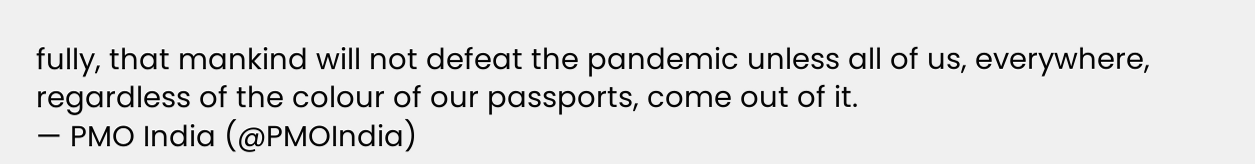fully, that mankind will not defeat the pandemic unless all of us, everywhere, regardless of the colour of our passports, come out of it.
— PMO India (@PMOIndia)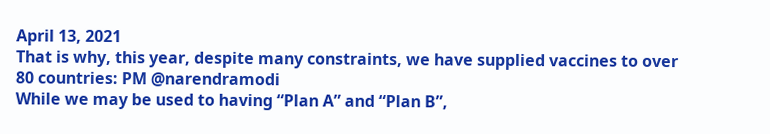April 13, 2021
That is why, this year, despite many constraints, we have supplied vaccines to over 80 countries: PM @narendramodi
While we may be used to having “Plan A” and “Plan B”,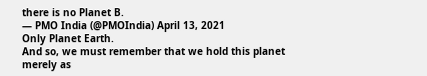there is no Planet B.
— PMO India (@PMOIndia) April 13, 2021
Only Planet Earth.
And so, we must remember that we hold this planet merely as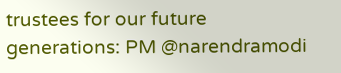trustees for our future generations: PM @narendramodi